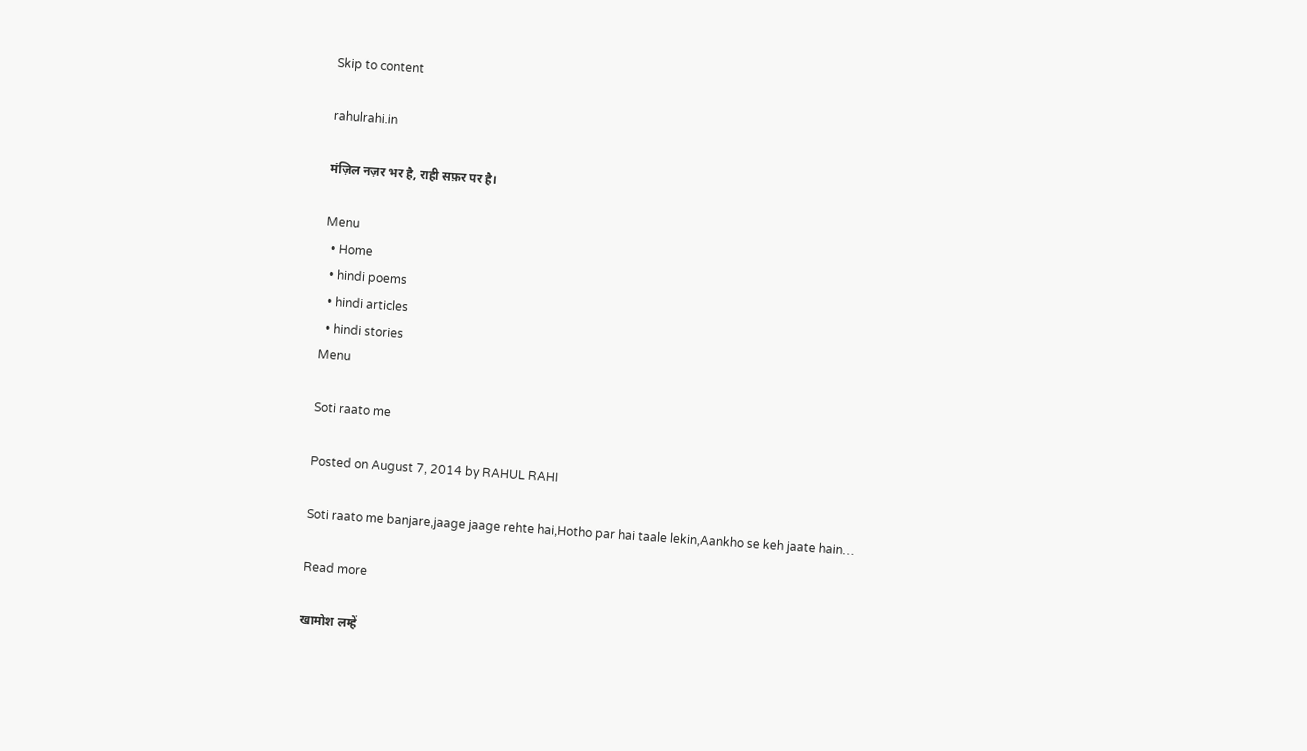Skip to content

rahulrahi.in

मंज़िल नज़र भर है, राही सफ़र पर है।

Menu
  • Home
  • hindi poems
  • hindi articles
  • hindi stories
Menu

Soti raato me

Posted on August 7, 2014 by RAHUL RAHI

Soti raato me banjare,jaage jaage rehte hai,Hotho par hai taale lekin,Aankho se keh jaate hain…

Read more

खामोश लम्हें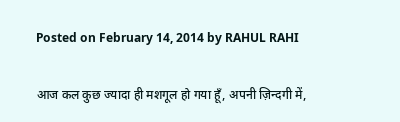Posted on February 14, 2014 by RAHUL RAHI

आज कल कुछ ज्यादा ही मशगूल हो गया हूँ, अपनी ज़िन्दगी में,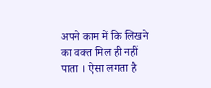अपने काम में कि लिखने का वक्त मिल ही नहीं पाता । ऐसा लगता है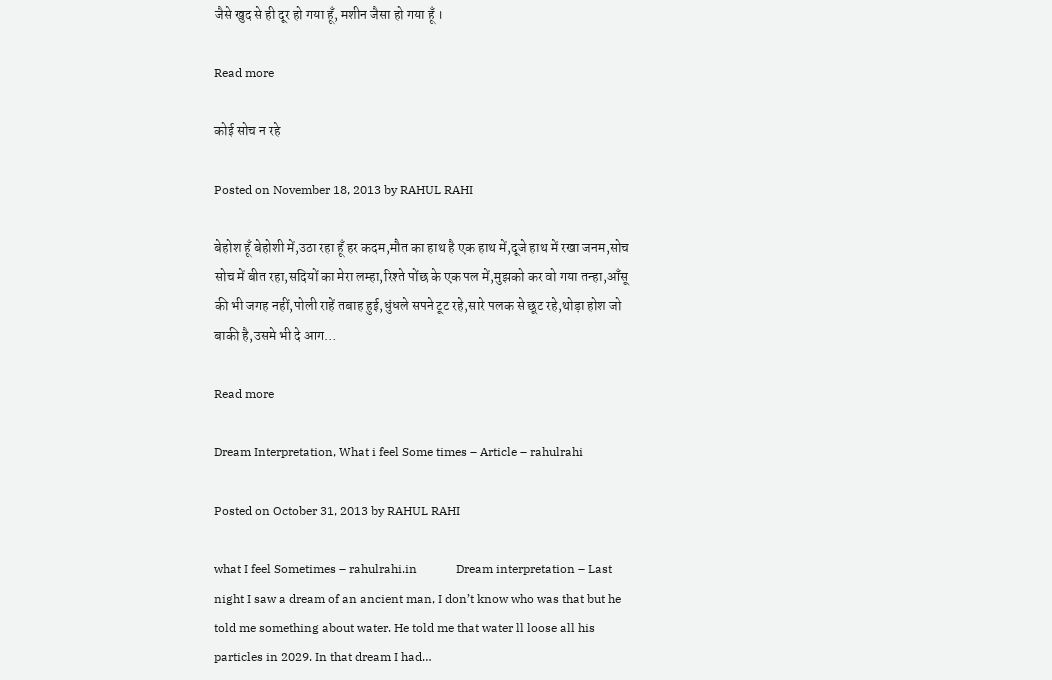जैसे खुद से ही दूर हो गया हूँ, मशीन जैसा हो गया हूँ ।

Read more

कोई सोच न रहे

Posted on November 18, 2013 by RAHUL RAHI

बेहोश हूँ बेहोशी में,उठा रहा हूँ हर कदम,मौत का हाथ है एक हाथ में,दूजे हाथ में रखा जनम,सोच सोच में बीत रहा,सदियों का मेरा लम्हा,रिश्ते पोंछ के एक पल में,मुझको कर वो गया तन्हा,आँसू की भी जगह नहीं,पोली राहें तबाह हुई,धुंधले सपने टूट रहे,सारे पलक से छूट रहे,थोड़ा होश जो बाकी है,उसमे भी दे आग…

Read more

Dream Interpretation, What i feel Some times – Article – rahulrahi

Posted on October 31, 2013 by RAHUL RAHI

what I feel Sometimes – rahulrahi.in             Dream interpretation – Last night I saw a dream of an ancient man, I don’t know who was that but he told me something about water. He told me that water ll loose all his particles in 2029. In that dream I had…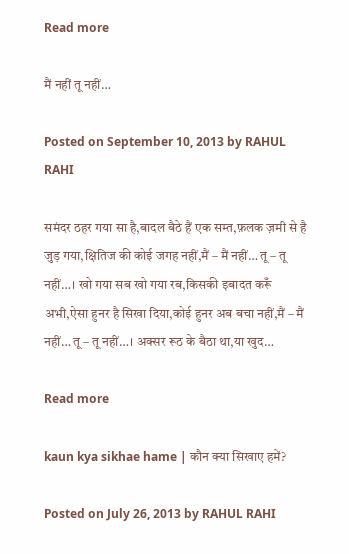Read more

मैं नहीं तू नहीं…

Posted on September 10, 2013 by RAHUL RAHI

समंदर ठहर गया सा है,बादल बैठे हैं एक सम्त,फ़लक ज़मी से है जुड़ गया,क्षितिज की कोई जगह नहीं,मैं – मैं नहीं… तू – तू नहीं…। खो गया सब खो गया रब,किसकी इबादत करूँ अभी,ऐसा हुनर है सिखा दिया,कोई हुनर अब बचा नहीं,मैं – मैं नहीं… तू – तू नहीं…। अक्सर रूठ के बैठा था,या खुद…

Read more

kaun kya sikhae hame | कौन क्या सिखाए हमें?

Posted on July 26, 2013 by RAHUL RAHI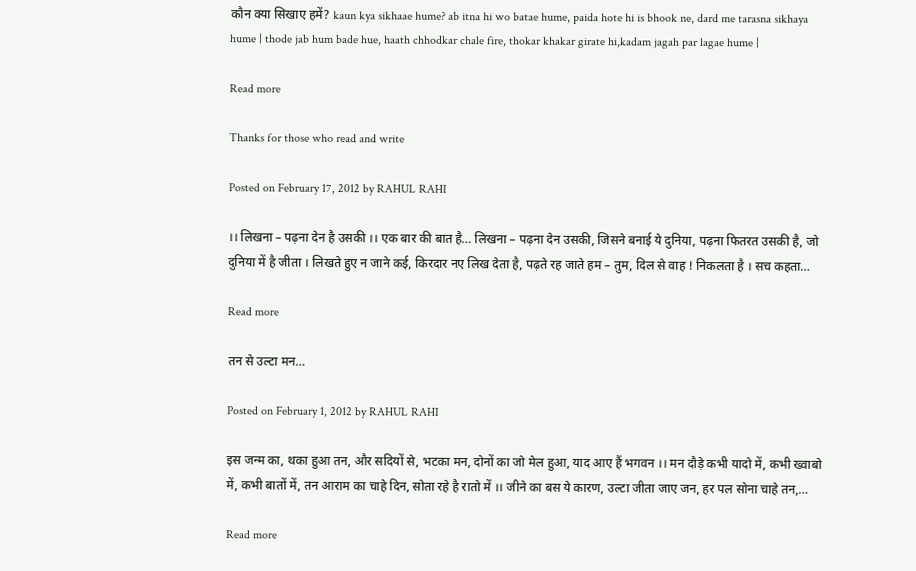कौन क्या सिखाए हमें? kaun kya sikhaae hume? ab itna hi wo batae hume, paida hote hi is bhook ne, dard me tarasna sikhaya hume | thode jab hum bade hue, haath chhodkar chale fire, thokar khakar girate hi,kadam jagah par lagae hume |

Read more

Thanks for those who read and write

Posted on February 17, 2012 by RAHUL RAHI

।। लिखना – पढ़ना देन है उसकी ।। एक बार की बात है… लिखना – पढ़ना देन उसकी, जिसने बनाई ये दुनिया, पढ़ना फितरत उसकी है, जो दुनिया में है जीता । लिखते हुए न जाने कई, किरदार नए लिख देता है, पढ़ते रह जाते हम – तुम, दिल से वाह ! निकलता है । सच कहता…

Read more

तन से उल्टा मन…

Posted on February 1, 2012 by RAHUL RAHI

इस जन्म का, थका हुआ तन, और सदियों से, भटका मन, दोनों का जो मेल हुआ, याद आए हैं भगवन ।। मन दौड़े कभी यादो में, कभी ख्वाबो में, कभी बातों में, तन आराम का चाहे दिन, सोता रहे है रातो में ।। जीने का बस ये कारण, उल्टा जीता जाए जन, हर पल सोना चाहे तन,…

Read more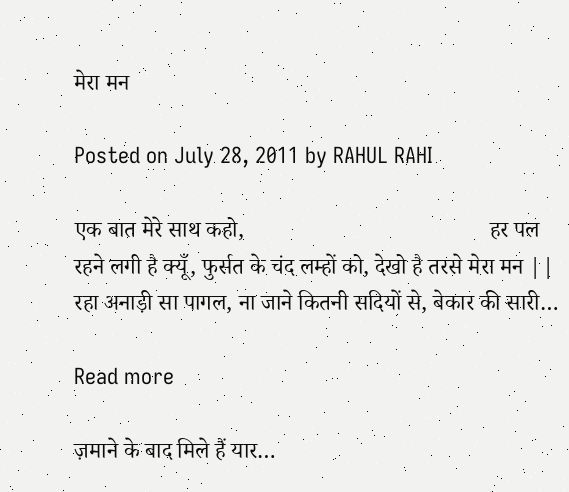मेरा मन

Posted on July 28, 2011 by RAHUL RAHI

एक बात मेरे साथ कहो,                                           हर पल रहने लगी है क्यूँ, फुर्सत के चंद लम्हों को, देखो है तरसे मेरा मन ||  रहा अनाड़ी सा पागल, ना जाने कितनी सदियों से, बेकार की सारी…

Read more

ज़माने के बाद मिले हैं यार…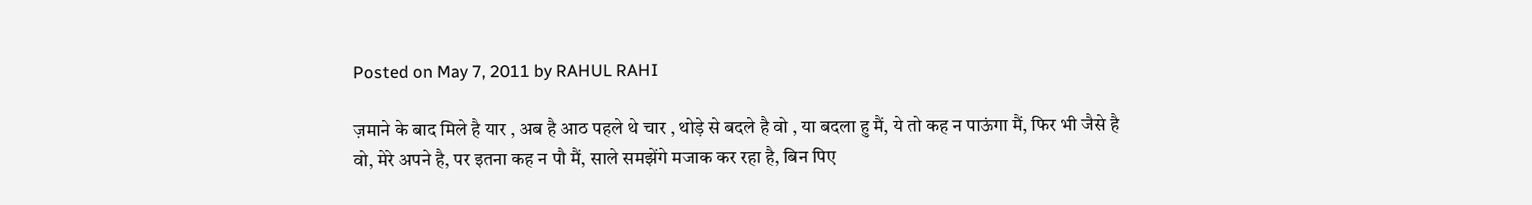Posted on May 7, 2011 by RAHUL RAHI

ज़माने के बाद मिले है यार , अब है आठ पहले थे चार , थोड़े से बदले है वो , या बदला हु मैं, ये तो कह न पाऊंगा मैं, फिर भी जैसे है वो, मेरे अपने है, पर इतना कह न पौ मैं, साले समझेंगे मजाक कर रहा है, बिन पिए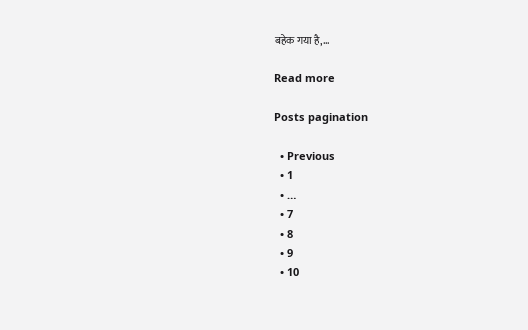बहेक गया है,…

Read more

Posts pagination

  • Previous
  • 1
  • …
  • 7
  • 8
  • 9
  • 10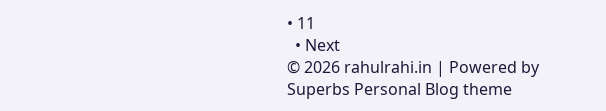• 11
  • Next
© 2026 rahulrahi.in | Powered by Superbs Personal Blog theme